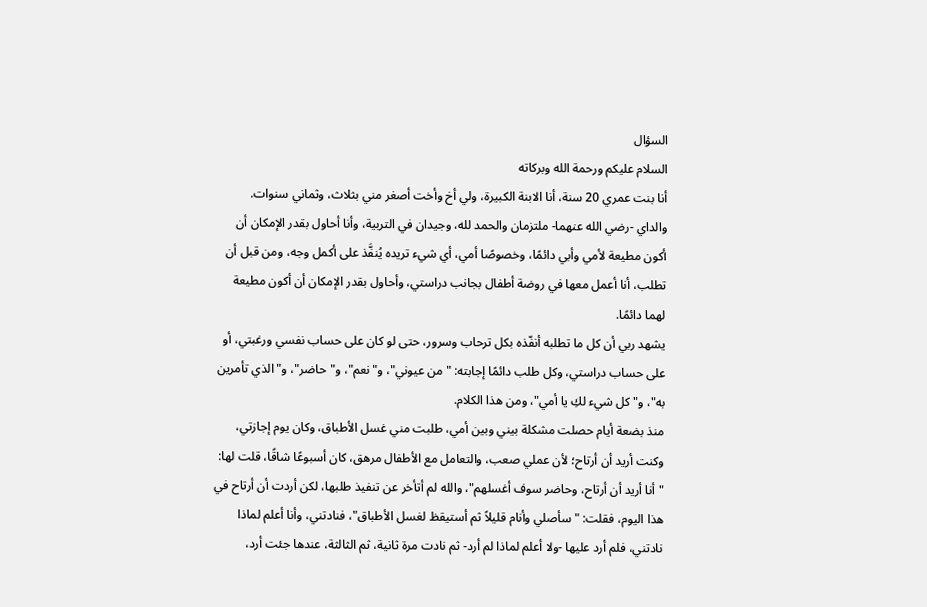السؤال
السلام عليكم ورحمة الله وبركاته
أنا بنت عمري 20 سنة، أنا الابنة الكبيرة، ولي أخ وأخت أصغر مني بثلاث، وثماني سنوات.
والداي -رضي الله عنهما- ملتزمان والحمد لله، وجيدان في التربية، وأنا أحاول بقدر الإمكان أن أكون مطيعة لأمي وأبي دائمًا، وخصوصًا أمي، أي شيء تريده يُنفَّذ على أكمل وجه، ومن قبل أن تطلب، أنا أعمل معها في روضة أطفال بجانب دراستي، وأحاول بقدر الإمكان أن أكون مطيعة لهما دائمًا.
يشهد ربي أن كل ما تطلبه أنفّذه بكل ترحاب وسرور، حتى لو كان على حساب نفسي ورغبتي، أو على حساب دراستي، وكل طلب دائمًا إجابته: "من عيوني"، و"نعم"، و"حاضر"، و"الذي تأمرين به"، و"كل شيء لكِ يا أمي"، ومن هذا الكلام.
منذ بضعة أيام حصلت مشكلة بيني وبين أمي، طلبت مني غسل الأطباق، وكان يوم إجازتي، وكنت أريد أن أرتاح؛ لأن عملي صعب، والتعامل مع الأطفال مرهق، كان أسبوعًا شاقًا، قلت لها: "أنا أريد أن أرتاح، وحاضر سوف أغسلهم"، والله لم أتأخر عن تنفيذ طلبها، لكن أردت أن أرتاح في هذا اليوم، فقلت: "سأصلي وأنام قليلاً ثم أستيقظ لغسل الأطباق"، فنادتني، وأنا أعلم لماذا نادتني، فلم أرد عليها -ولا أعلم لماذا لم أرد- ثم نادت مرة ثانية، ثم الثالثة، عندها جئت أرد،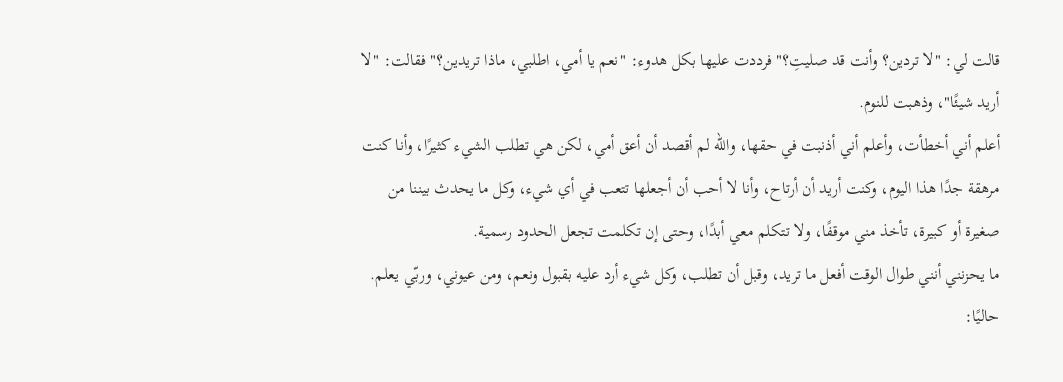قالت لي: "لا تردين؟ وأنت قد صليتِ؟" فرددت عليها بكل هدوء: "نعم يا أمي، اطلبي، ماذا تريدين؟" فقالت: "لا أريد شيئًا"، وذهبت للنوم.
أعلم أني أخطأت، وأعلم أني أذنبت في حقها، والله لم أقصد أن أعق أمي، لكن هي تطلب الشيء كثيرًا، وأنا كنت مرهقة جدًا هذا اليوم، وكنت أريد أن أرتاح، وأنا لا أحب أن أجعلها تتعب في أي شيء، وكل ما يحدث بيننا من صغيرة أو كبيرة، تأخذ مني موقفًا، ولا تتكلم معي أبدًا، وحتى إن تكلمت تجعل الحدود رسمية.
ما يحزنني أنني طوال الوقت أفعل ما تريد، وقبل أن تطلب، وكل شيء أرد عليه بقبول ونعم، ومن عيوني، وربّي يعلم.
حاليًا: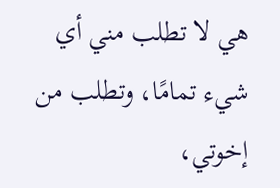هي لا تطلب مني أي شيء تمامًا، وتطلب من إخوتي،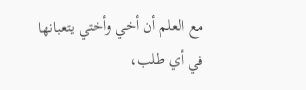مع العلم أن أخي وأختي يتعبانها في أي طلب،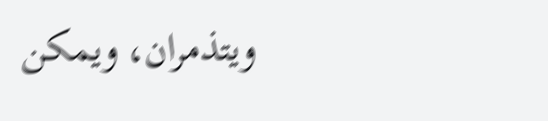ويتذمران، ويمكن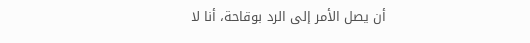أن يصل الأمر إلى الرد بوقاحة، أنا لا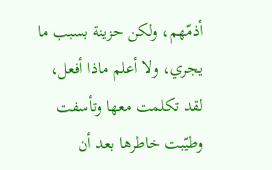أذمّهم، ولكن حزينة بسبب ما يجري، ولا أعلم ماذا أفعل، لقد تكلمت معها وتأسفت وطيّبت خاطرها بعد أن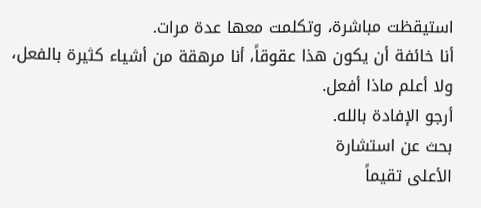استيقظت مباشرة، وتكلمت معها عدة مرات.
أنا خائفة أن يكون هذا عقوقاً، أنا مرهقة من أشياء كثيرة بالفعل، ولا أعلم ماذا أفعل.
أرجو الإفادة بالله.
بحث عن استشارة
الأعلى تقيماً